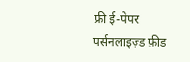फ्री ई-पेपर
पर्सनलाइज़्ड फ़ीड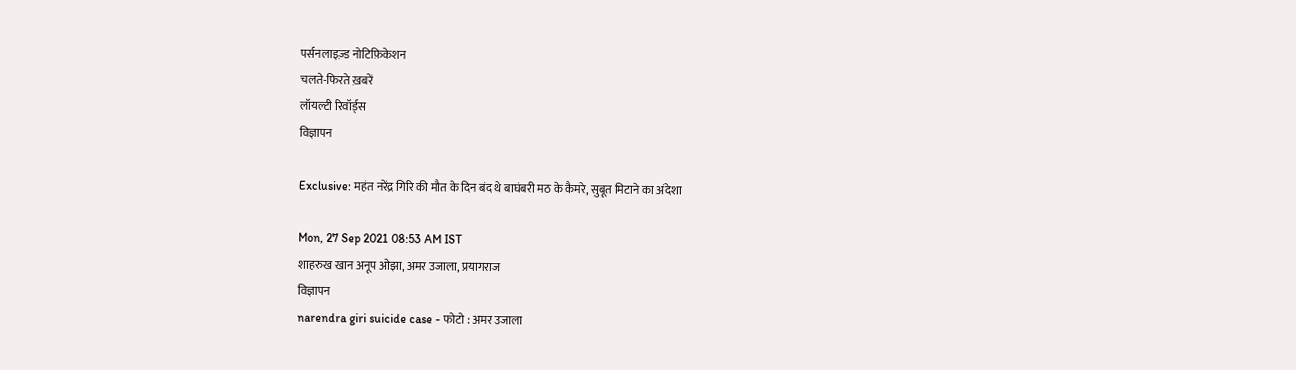पर्सनलाइज़्ड नोटिफ़िकेशन
चलते-फिरते ख़बरें
लॉयल्टी रिवॉर्ड्स
विज्ञापन

Exclusive: महंत नरेंद्र गिरि की मौत के दिन बंद थे बाघंबरी मठ के कैमरे, सुबूत मिटाने का अंदेशा

Mon, 27 Sep 2021 08:53 AM IST
शाहरुख खान अनूप ओझा, अमर उजाला, प्रयागराज
विज्ञापन
narendra giri suicide case - फोटो : अमर उजाला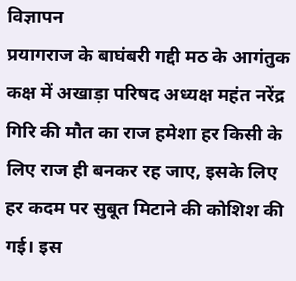विज्ञापन
प्रयागराज के बाघंबरी गद्दी मठ के आगंतुक कक्ष में अखाड़ा परिषद अध्यक्ष महंत नरेंद्र गिरि की मौत का राज हमेशा हर किसी के लिए राज ही बनकर रह जाए, इसके लिए हर कदम पर सुबूत मिटाने की कोशिश की गई। इस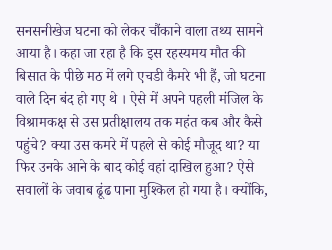सनसनीखेज घटना को लेकर चौंकाने वाला तथ्य सामने आया है। कहा जा रहा है कि इस रहस्यमय मौत की बिसात के पीछे मठ में लगे एचडी कैमरे भी हैं, जो घटना वाले दिन बंद हो गए थे । ऐसे में अपने पहली मंजिल के विश्रामकक्ष से उस प्रतीक्षालय तक महंत कब और कैसे पहुंचे? क्या उस कमरे में पहले से कोई मौजूद था? या फिर उनके आने के बाद कोई वहां दाखिल हुआ? ऐसे सवालों के जवाब ढूंढ पाना मुश्किल हो गया है। क्योंकि,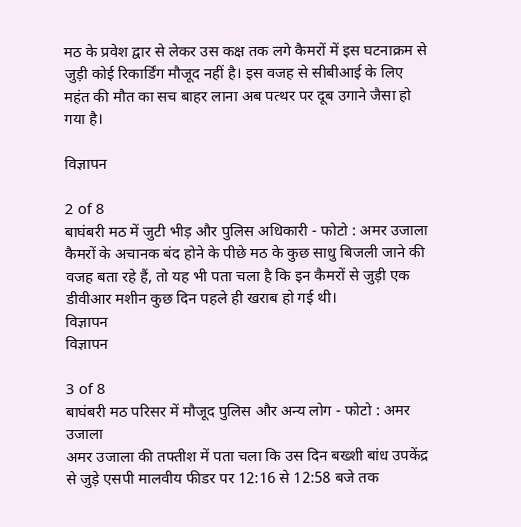मठ के प्रवेश द्वार से लेकर उस कक्ष तक लगे कैमरों में इस घटनाक्रम से जुड़ी कोई रिकार्डिंग मौजूद नहीं है। इस वजह से सीबीआई के लिए महंत की मौत का सच बाहर लाना अब पत्थर पर दूब उगाने जैसा हो गया है।

विज्ञापन

2 of 8
बाघंबरी मठ में जुटी भीड़ और पुलिस अधिकारी - फोटो : अमर उजाला
कैमरों के अचानक बंद होने के पीछे मठ के कुछ साधु बिजली जाने की वजह बता रहे हैं, तो यह भी पता चला है कि इन कैमरों से जुड़ी एक डीवीआर मशीन कुछ दिन पहले ही खराब हो गई थी।
विज्ञापन
विज्ञापन

3 of 8
बाघंबरी मठ परिसर में मौजूद पुलिस और अन्य लोग - फोटो : अमर उजाला
अमर उजाला की तफ्तीश में पता चला कि उस दिन बख्शी बांध उपकेंद्र से जुड़े एसपी मालवीय फीडर पर 12:16 से 12:58 बजे तक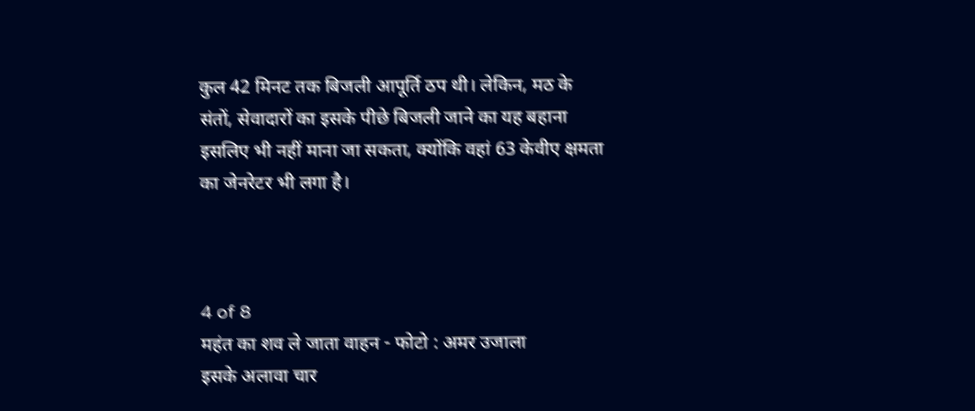कुल 42 मिनट तक बिजली आपूर्ति ठप थी। लेकिन, मठ के संतों, सेवादारों का इसके पीछे बिजली जाने का यह बहाना इसलिए भी नहीं माना जा सकता, क्योंकि वहां 63 केवीए क्षमता का जेनरेटर भी लगा है।



4 of 8
महंत का शव ले जाता वाहन - फोटो : अमर उजाला
इसके अलावा चार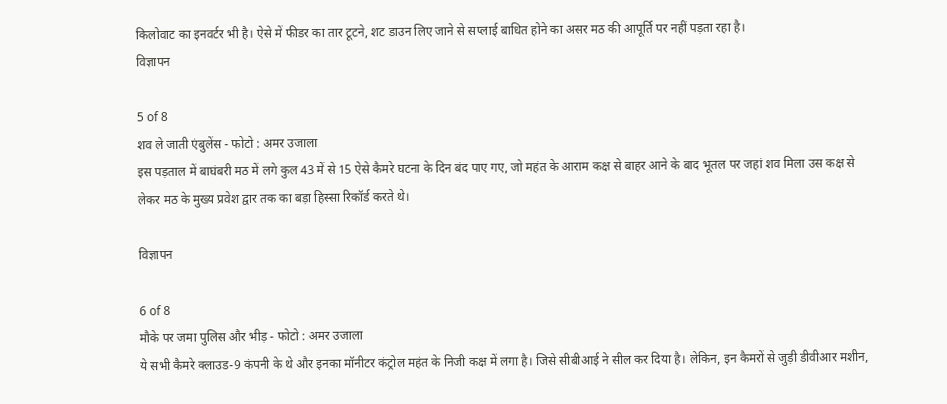किलोवाट का इनवर्टर भी है। ऐसे में फीडर का तार टूटने, शट डाउन लिए जाने से सप्लाई बाधित होने का असर मठ की आपूर्ति पर नहीं पड़ता रहा है।
विज्ञापन

5 of 8
शव ले जाती एंबुलेंस - फोटो : अमर उजाला
इस पड़ताल में बाघंबरी मठ में लगे कुल 43 में से 15 ऐसे कैमरे घटना के दिन बंद पाए गए, जो महंत के आराम कक्ष से बाहर आने के बाद भूतल पर जहां शव मिला उस कक्ष से लेकर मठ के मुख्य प्रवेश द्वार तक का बड़ा हिस्सा रिकॉर्ड करते थे।

विज्ञापन

6 of 8
मौके पर जमा पुलिस और भीड़ - फोटो : अमर उजाला
ये सभी कैमरे क्लाउड-9 कंपनी के थे और इनका मॉनीटर कंट्रोल महंत के निजी कक्ष में लगा है। जिसे सीबीआई ने सील कर दिया है। लेकिन, इन कैमरों से जुड़ी डीवीआर मशीन,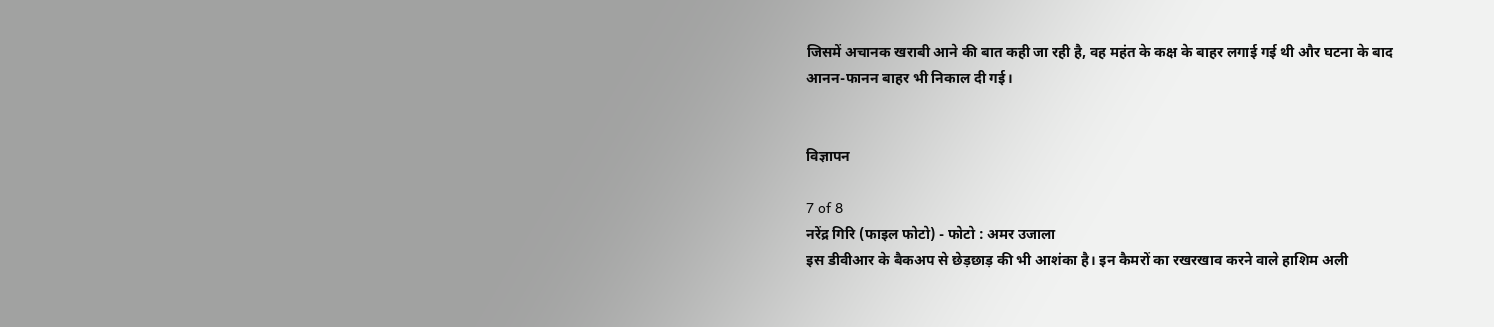जिसमें अचानक खराबी आने की बात कही जा रही है, वह महंत के कक्ष के बाहर लगाई गई थी और घटना के बाद आनन-फानन बाहर भी निकाल दी गई।


विज्ञापन

7 of 8
नरेंद्र गिरि (फाइल फोटो) - फोटो : अमर उजाला
इस डीवीआर के बैकअप से छेड़छाड़ की भी आशंका है। इन कैमरों का रखरखाव करने वाले हाशिम अली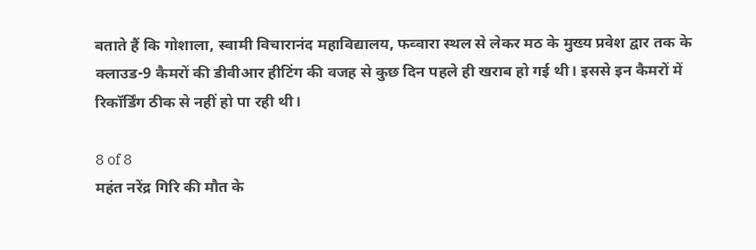बताते हैं कि गोशाला, स्वामी विचारानंद महाविद्यालय, फव्वारा स्थल से लेकर मठ के मुख्य प्रवेश द्वार तक के क्लाउड-9 कैमरों की डीवीआर हीटिंग की वजह से कुछ दिन पहले ही खराब हो गई थी। इससे इन कैमरों में रिकॉर्डिंग ठीक से नहीं हो पा रही थी।

8 of 8
महंत नरेंद्र गिरि की मौत के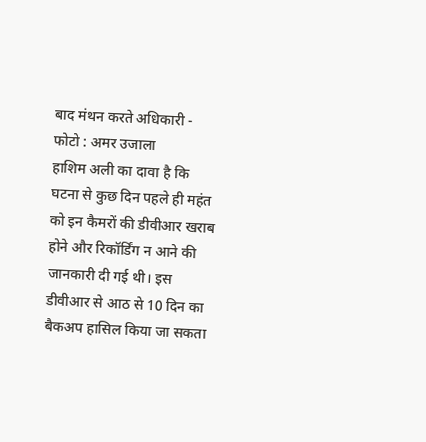बाद मंथन करते अधिकारी - फोटो : अमर उजाला
हाशिम अली का दावा है कि घटना से कुछ दिन पहले ही महंत को इन कैमरों की डीवीआर खराब होने और रिकॉर्डिंग न आने की जानकारी दी गई थी। इस डीवीआर से आठ से 10 दिन का बैकअप हासिल किया जा सकता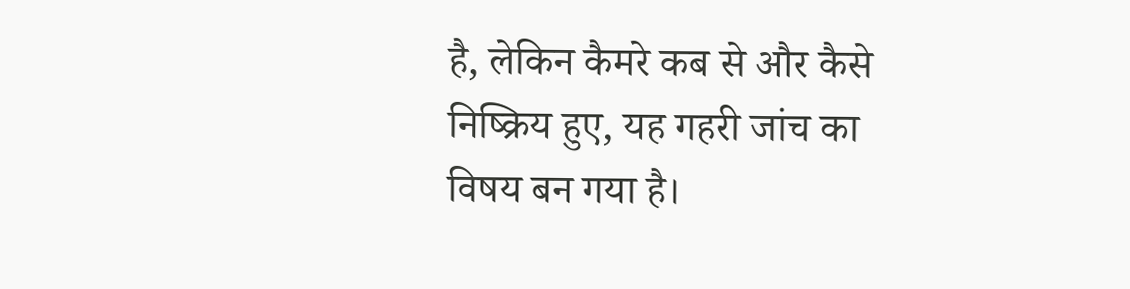है, लेकिन कैमरे कब से और कैसे निष्क्रिय हुए, यह गहरी जांच का विषय बन गया है।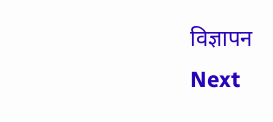विज्ञापन
Next